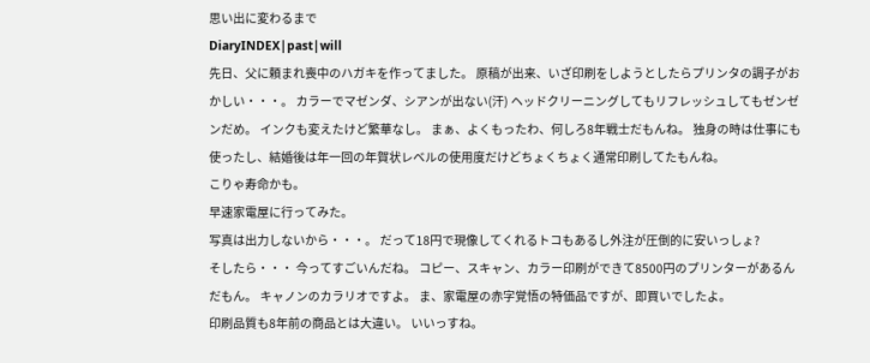思い出に変わるまで
DiaryINDEX|past|will
先日、父に頼まれ喪中のハガキを作ってました。 原稿が出来、いざ印刷をしようとしたらプリンタの調子がおかしい・・・。 カラーでマゼンダ、シアンが出ない(汗) ヘッドクリーニングしてもリフレッシュしてもゼンゼンだめ。 インクも変えたけど繁華なし。 まぁ、よくもったわ、何しろ8年戦士だもんね。 独身の時は仕事にも使ったし、結婚後は年一回の年賀状レベルの使用度だけどちょくちょく通常印刷してたもんね。
こりゃ寿命かも。
早速家電屋に行ってみた。
写真は出力しないから・・・。 だって18円で現像してくれるトコもあるし外注が圧倒的に安いっしょ?
そしたら・・・ 今ってすごいんだね。 コピー、スキャン、カラー印刷ができて8500円のプリンターがあるんだもん。 キャノンのカラリオですよ。 ま、家電屋の赤字覚悟の特価品ですが、即買いでしたよ。
印刷品質も8年前の商品とは大違い。 いいっすね。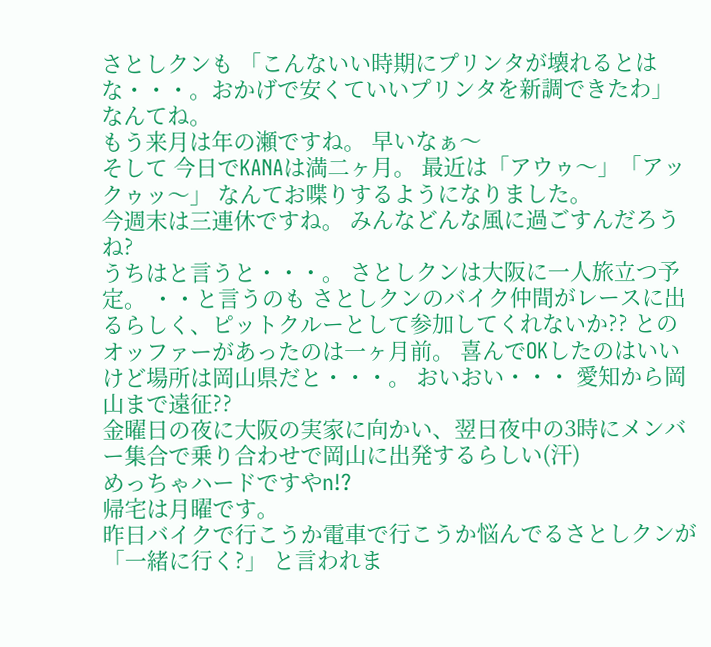さとしクンも 「こんないい時期にプリンタが壊れるとはな・・・。おかげで安くていいプリンタを新調できたわ」 なんてね。
もう来月は年の瀬ですね。 早いなぁ〜
そして 今日でKANAは満二ヶ月。 最近は「アウゥ〜」「アックゥッ〜」 なんてお喋りするようになりました。
今週末は三連休ですね。 みんなどんな風に過ごすんだろうね?
うちはと言うと・・・。 さとしクンは大阪に一人旅立つ予定。 ・・と言うのも さとしクンのバイク仲間がレースに出るらしく、ピットクルーとして参加してくれないか?? とのオッファーがあったのは一ヶ月前。 喜んでOKしたのはいいけど場所は岡山県だと・・・。 おいおい・・・ 愛知から岡山まで遠征??
金曜日の夜に大阪の実家に向かい、翌日夜中の3時にメンバー集合で乗り合わせで岡山に出発するらしい(汗)
めっちゃハードですやn!?
帰宅は月曜です。
昨日バイクで行こうか電車で行こうか悩んでるさとしクンが 「一緒に行く?」 と言われま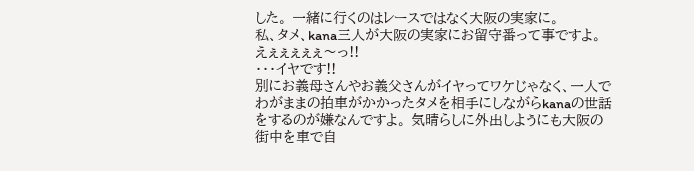した。 一緒に行くのはレースではなく大阪の実家に。
私、タメ、kana三人が大阪の実家にお留守番って事ですよ。
えぇぇぇぇぇ〜っ!!
・・・イヤです!!
別にお義母さんやお義父さんがイヤってワケじゃなく、一人でわがままの拍車がかかったタメを相手にしながらkanaの世話をするのが嫌なんですよ。 気晴らしに外出しようにも大阪の街中を車で自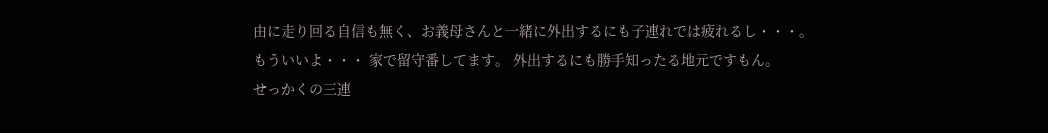由に走り回る自信も無く、お義母さんと一緒に外出するにも子連れでは疲れるし・・・。
もういいよ・・・ 家で留守番してます。 外出するにも勝手知ったる地元ですもん。
せっかくの三連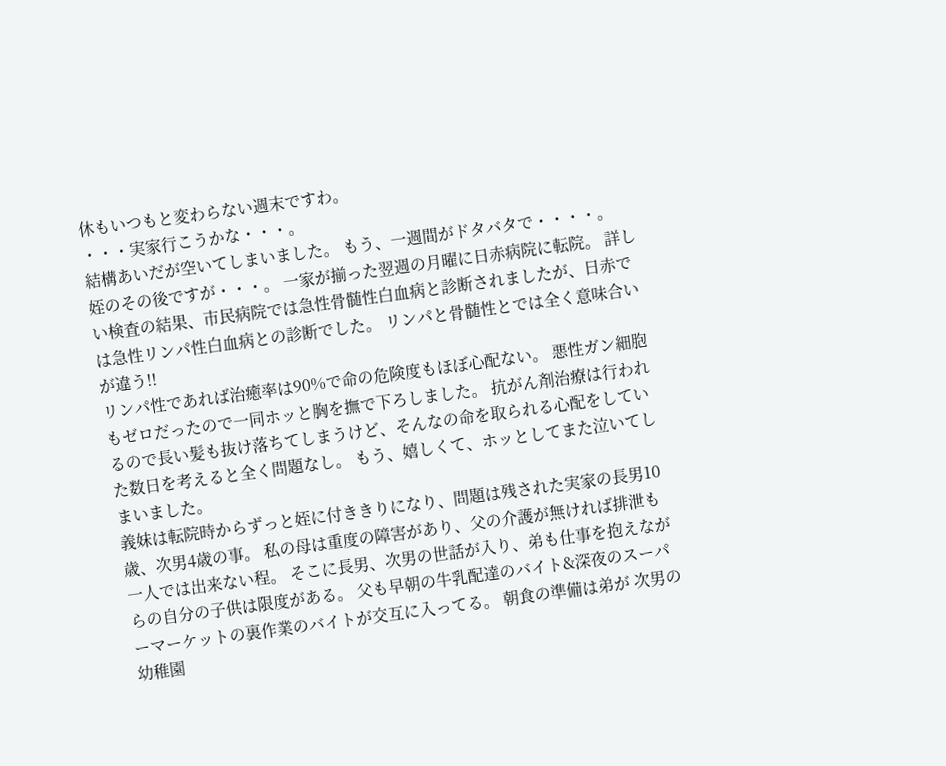休もいつもと変わらない週末ですわ。
・・・実家行こうかな・・・。
結構あいだが空いてしまいました。 もう、一週間がドタバタで・・・・。
姪のその後ですが・・・。 一家が揃った翌週の月曜に日赤病院に転院。 詳しい検査の結果、市民病院では急性骨髄性白血病と診断されましたが、日赤では急性リンパ性白血病との診断でした。 リンパと骨髄性とでは全く意味合いが違う!!
リンパ性であれば治癒率は90%で命の危険度もほぼ心配ない。 悪性ガン細胞もゼロだったので一同ホッと胸を撫で下ろしました。 抗がん剤治療は行われるので長い髪も抜け落ちてしまうけど、そんなの命を取られる心配をしていた数日を考えると全く問題なし。 もう、嬉しくて、ホッとしてまた泣いてしまいました。
義妹は転院時からずっと姪に付ききりになり、問題は残された実家の長男10歳、次男4歳の事。 私の母は重度の障害があり、父の介護が無ければ排泄も一人では出来ない程。 そこに長男、次男の世話が入り、弟も仕事を抱えながらの自分の子供は限度がある。 父も早朝の牛乳配達のバイト&深夜のスーパーマーケットの裏作業のバイトが交互に入ってる。 朝食の準備は弟が 次男の幼稚園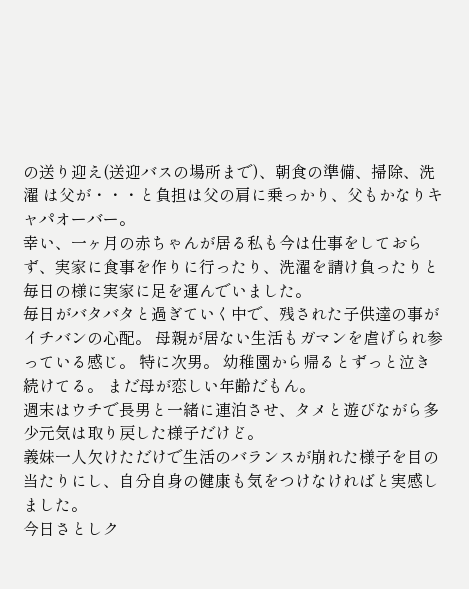の送り迎え(送迎バスの場所まで)、朝食の準備、掃除、洗濯 は父が・・・と負担は父の肩に乗っかり、父もかなりキャパオーバー。
幸い、一ヶ月の赤ちゃんが居る私も今は仕事をしておらず、実家に食事を作りに行ったり、洗濯を請け負ったりと毎日の様に実家に足を運んでいました。
毎日がバタバタと過ぎていく中で、残された子供達の事がイチバンの心配。 母親が居ない生活もガマンを虐げられ参っている感じ。 特に次男。 幼稚園から帰るとずっと泣き続けてる。 まだ母が恋しい年齢だもん。
週末はウチで長男と一緒に連泊させ、タメと遊びながら多少元気は取り戻した様子だけど。
義妹一人欠けただけで生活のバランスが崩れた様子を目の当たりにし、自分自身の健康も気をつけなければと実感しました。
今日さとしク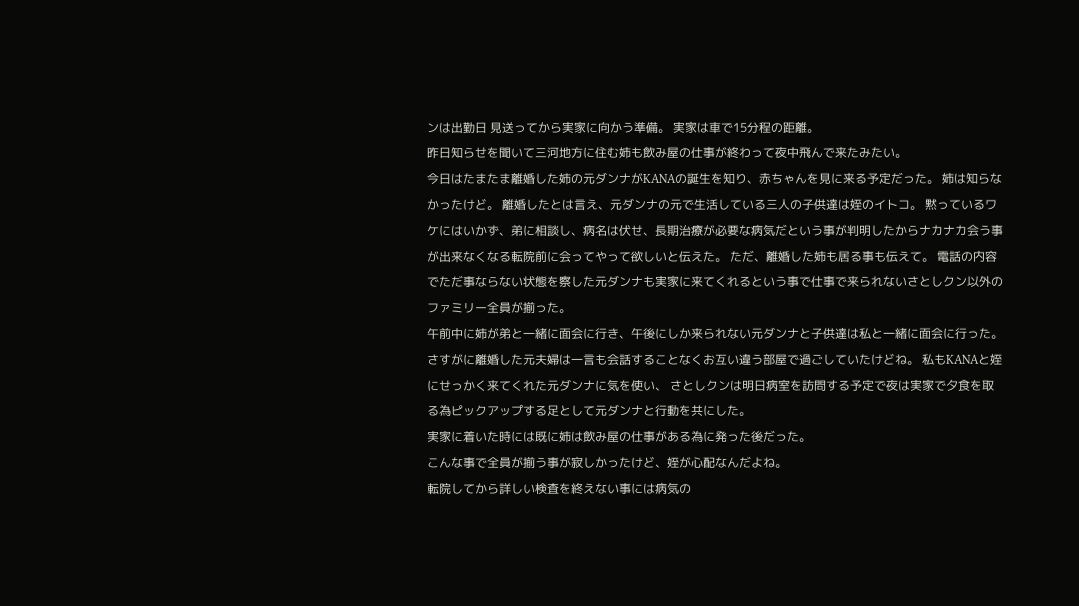ンは出勤日 見送ってから実家に向かう準備。 実家は車で15分程の距離。
昨日知らせを聞いて三河地方に住む姉も飲み屋の仕事が終わって夜中飛んで来たみたい。
今日はたまたま離婚した姉の元ダンナがKANAの誕生を知り、赤ちゃんを見に来る予定だった。 姉は知らなかったけど。 離婚したとは言え、元ダンナの元で生活している三人の子供達は姪のイトコ。 黙っているワケにはいかず、弟に相談し、病名は伏せ、長期治療が必要な病気だという事が判明したからナカナカ会う事が出来なくなる転院前に会ってやって欲しいと伝えた。 ただ、離婚した姉も居る事も伝えて。 電話の内容でただ事ならない状態を察した元ダンナも実家に来てくれるという事で仕事で来られないさとしクン以外のファミリー全員が揃った。
午前中に姉が弟と一緒に面会に行き、午後にしか来られない元ダンナと子供達は私と一緒に面会に行った。 さすがに離婚した元夫婦は一言も会話することなくお互い違う部屋で過ごしていたけどね。 私もKANAと姪にせっかく来てくれた元ダンナに気を使い、 さとしクンは明日病室を訪問する予定で夜は実家で夕食を取る為ピックアップする足として元ダンナと行動を共にした。
実家に着いた時には既に姉は飲み屋の仕事がある為に発った後だった。
こんな事で全員が揃う事が寂しかったけど、姪が心配なんだよね。
転院してから詳しい検査を終えない事には病気の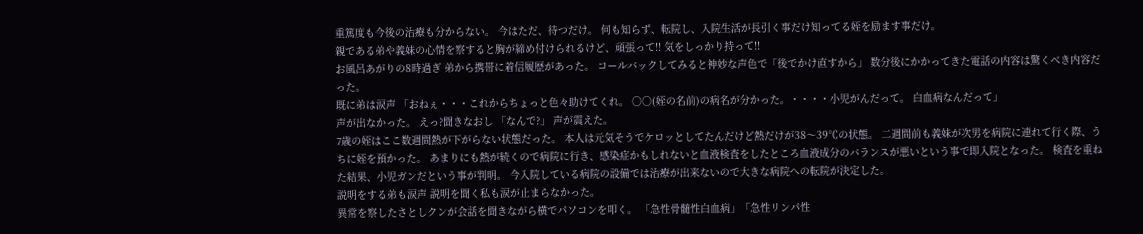重篤度も今後の治療も分からない。 今はただ、待つだけ。 何も知らず、転院し、入院生活が長引く事だけ知ってる姪を励ます事だけ。
親である弟や義妹の心情を察すると胸が締め付けられるけど、頑張って!! 気をしっかり持って!!
お風呂あがりの8時過ぎ 弟から携帯に着信履歴があった。 コールバックしてみると神妙な声色で「後でかけ直すから」 数分後にかかってきた電話の内容は驚くべき内容だった。
既に弟は涙声 「おねぇ・・・これからちょっと色々助けてくれ。 ○○(姪の名前)の病名が分かった。・・・・小児がんだって。 白血病なんだって」
声が出なかった。 えっ?聞きなおし 「なんで?」 声が震えた。
7歳の姪はここ数週間熱が下がらない状態だった。 本人は元気そうでケロッとしてたんだけど熱だけが38〜39℃の状態。 二週間前も義妹が次男を病院に連れて行く際、うちに姪を預かった。 あまりにも熱が続くので病院に行き、感染症かもしれないと血液検査をしたところ血液成分のバランスが悪いという事で即入院となった。 検査を重ねた結果、小児ガンだという事が判明。 今入院している病院の設備では治療が出来ないので大きな病院への転院が決定した。
説明をする弟も涙声 説明を聞く私も涙が止まらなかった。
異常を察したさとしクンが会話を聞きながら横でパソコンを叩く。 「急性骨髄性白血病」「急性リンパ性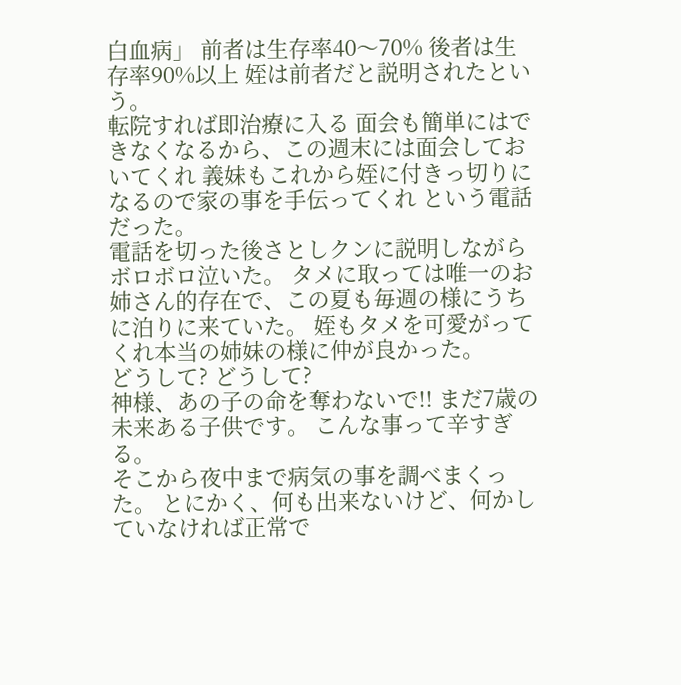白血病」 前者は生存率40〜70% 後者は生存率90%以上 姪は前者だと説明されたという。
転院すれば即治療に入る 面会も簡単にはできなくなるから、この週末には面会しておいてくれ 義妹もこれから姪に付きっ切りになるので家の事を手伝ってくれ という電話だった。
電話を切った後さとしクンに説明しながらボロボロ泣いた。 タメに取っては唯一のお姉さん的存在で、この夏も毎週の様にうちに泊りに来ていた。 姪もタメを可愛がってくれ本当の姉妹の様に仲が良かった。
どうして? どうして?
神様、あの子の命を奪わないで!! まだ7歳の未来ある子供です。 こんな事って辛すぎる。
そこから夜中まで病気の事を調べまくった。 とにかく、何も出来ないけど、何かしていなければ正常で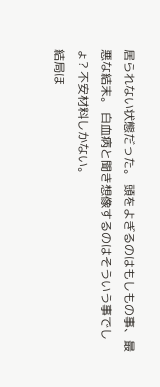居られない状態だった。 頭をよぎるのはもしもの事、最悪な結末。 白血病と聞き想像するのはそういう事でしょ? 不安材料しかない。
結局ほ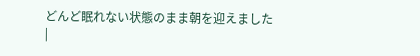どんど眠れない状態のまま朝を迎えました
|